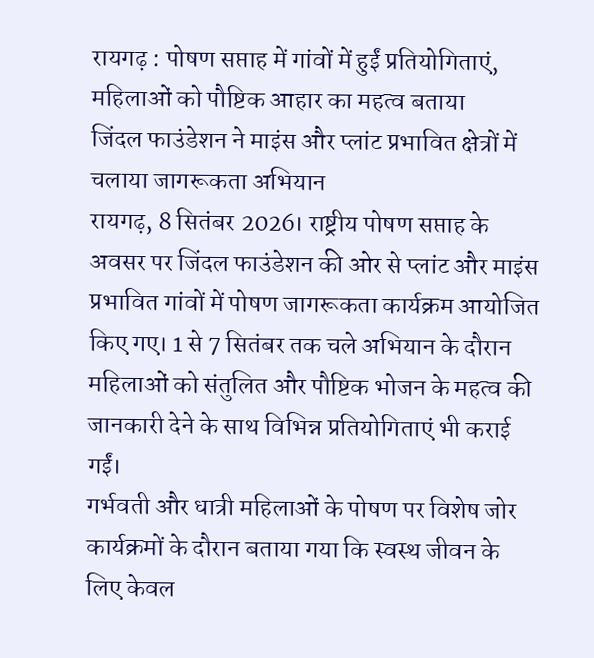रायगढ़ : पोषण सप्ताह में गांवों में हुईं प्रतियोगिताएं, महिलाओं को पौष्टिक आहार का महत्व बताया
जिंदल फाउंडेशन ने माइंस और प्लांट प्रभावित क्षेत्रों में चलाया जागरूकता अभियान
रायगढ़, 8 सितंबर 2026। राष्ट्रीय पोषण सप्ताह के अवसर पर जिंदल फाउंडेशन की ओर से प्लांट और माइंस प्रभावित गांवों में पोषण जागरूकता कार्यक्रम आयोजित किए गए। 1 से 7 सितंबर तक चले अभियान के दौरान महिलाओं को संतुलित और पौष्टिक भोजन के महत्व की जानकारी देने के साथ विभिन्न प्रतियोगिताएं भी कराई गईं।
गर्भवती और धात्री महिलाओं के पोषण पर विशेष जोर
कार्यक्रमों के दौरान बताया गया कि स्वस्थ जीवन के लिए केवल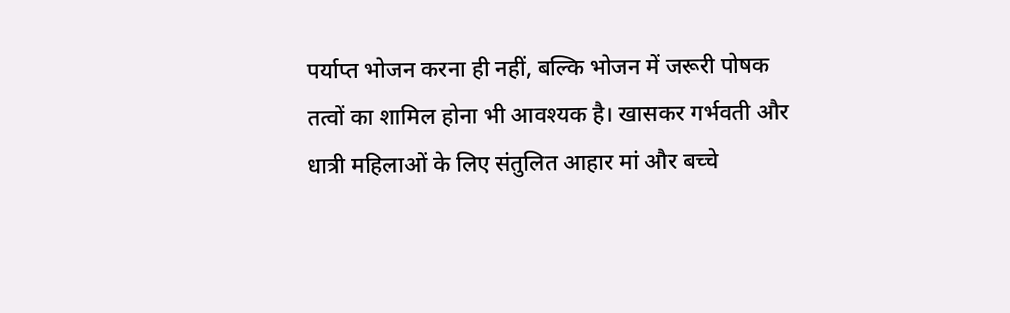पर्याप्त भोजन करना ही नहीं, बल्कि भोजन में जरूरी पोषक तत्वों का शामिल होना भी आवश्यक है। खासकर गर्भवती और धात्री महिलाओं के लिए संतुलित आहार मां और बच्चे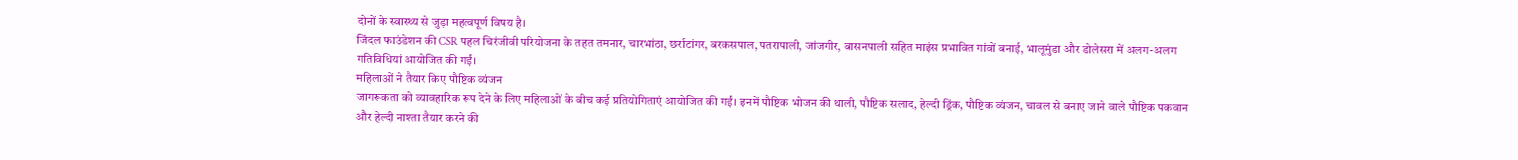दोनों के स्वास्थ्य से जुड़ा महत्वपूर्ण विषय है।
जिंदल फाउंडेशन की CSR पहल चिरंजीवी परियोजना के तहत तमनार, चारभांठा, छर्राटांगर, बरकसपाल, पतरापाली, जांजगीर, बासनपाली सहित माइंस प्रभावित गांवों बनाई, भालूमुंडा और डोलेसरा में अलग-अलग गतिविधियां आयोजित की गईं।
महिलाओं ने तैयार किए पौष्टिक व्यंजन
जागरूकता को व्यावहारिक रूप देने के लिए महिलाओं के बीच कई प्रतियोगिताएं आयोजित की गईं। इनमें पौष्टिक भोजन की थाली, पौष्टिक सलाद, हेल्दी ड्रिंक, पौष्टिक व्यंजन, चावल से बनाए जाने वाले पौष्टिक पकवान और हेल्दी नाश्ता तैयार करने की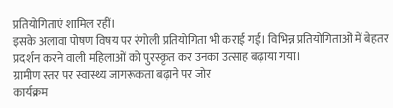प्रतियोगिताएं शामिल रहीं।
इसके अलावा पोषण विषय पर रंगोली प्रतियोगिता भी कराई गई। विभिन्न प्रतियोगिताओं में बेहतर प्रदर्शन करने वाली महिलाओं को पुरस्कृत कर उनका उत्साह बढ़ाया गया।
ग्रामीण स्तर पर स्वास्थ्य जागरूकता बढ़ाने पर जोर
कार्यक्रम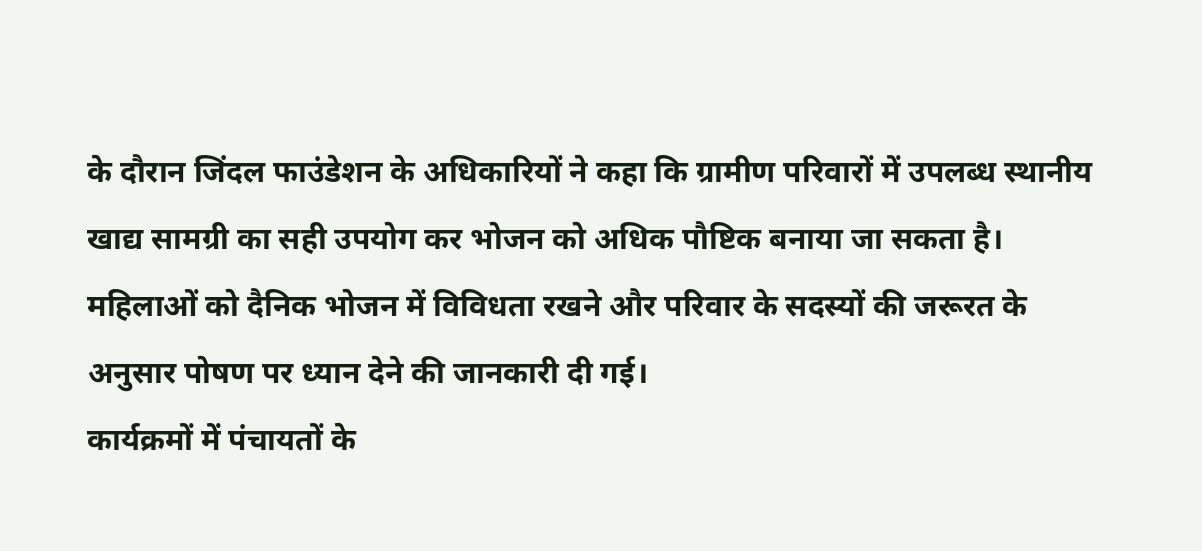के दौरान जिंदल फाउंडेशन के अधिकारियों ने कहा कि ग्रामीण परिवारों में उपलब्ध स्थानीय खाद्य सामग्री का सही उपयोग कर भोजन को अधिक पौष्टिक बनाया जा सकता है। महिलाओं को दैनिक भोजन में विविधता रखने और परिवार के सदस्यों की जरूरत के अनुसार पोषण पर ध्यान देने की जानकारी दी गई।
कार्यक्रमों में पंचायतों के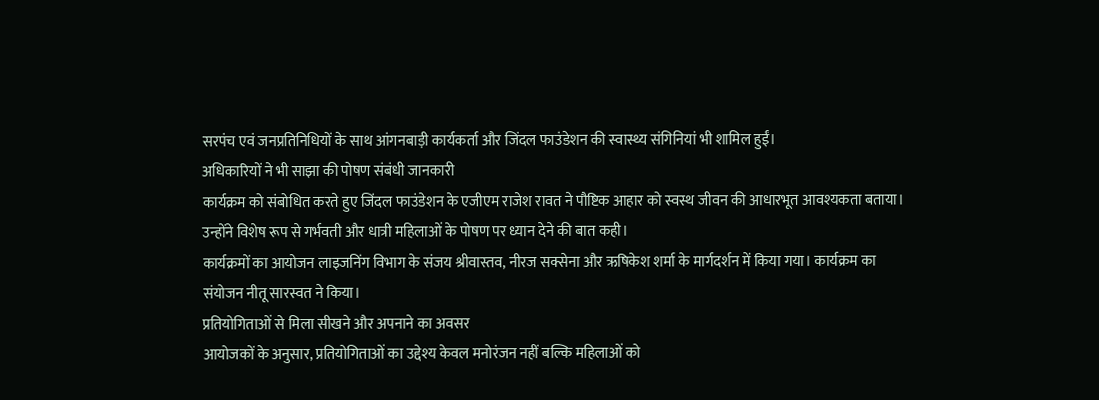सरपंच एवं जनप्रतिनिधियों के साथ आंगनबाड़ी कार्यकर्ता और जिंदल फाउंडेशन की स्वास्थ्य संगिनियां भी शामिल हुईं।
अधिकारियों ने भी साझा की पोषण संबंधी जानकारी
कार्यक्रम को संबोधित करते हुए जिंदल फाउंडेशन के एजीएम राजेश रावत ने पौष्टिक आहार को स्वस्थ जीवन की आधारभूत आवश्यकता बताया। उन्होंने विशेष रूप से गर्भवती और धात्री महिलाओं के पोषण पर ध्यान देने की बात कही।
कार्यक्रमों का आयोजन लाइजनिंग विभाग के संजय श्रीवास्तव, नीरज सक्सेना और ऋषिकेश शर्मा के मार्गदर्शन में किया गया। कार्यक्रम का संयोजन नीतू सारस्वत ने किया।
प्रतियोगिताओं से मिला सीखने और अपनाने का अवसर
आयोजकों के अनुसार, प्रतियोगिताओं का उद्देश्य केवल मनोरंजन नहीं बल्कि महिलाओं को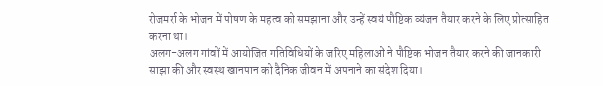रोजमर्रा के भोजन में पोषण के महत्व को समझाना और उन्हें स्वयं पौष्टिक व्यंजन तैयार करने के लिए प्रोत्साहित करना था।
अलग-अलग गांवों में आयोजित गतिविधियों के जरिए महिलाओं ने पौष्टिक भोजन तैयार करने की जानकारी साझा की और स्वस्थ खानपान को दैनिक जीवन में अपनाने का संदेश दिया।